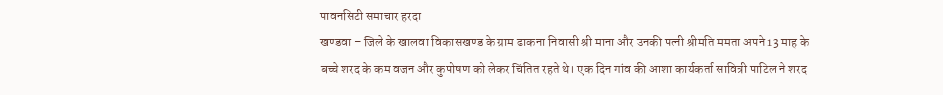पावनसिटी समाचार हरदा
खण्डवा – जिले के खालवा विकासखण्ड के ग्राम ढाकना निवासी श्री माना और उनकी पत्नी श्रीमति ममता अपने 13 माह के बच्चे शरद के कम वजन और कुपोषण को लेकर चिंतित रहते थे। एक दिन गांव की आशा कार्यकर्ता सावित्री पाटिल ने शरद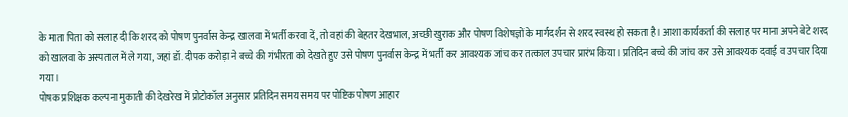के माता पिता को सलाह दी कि शरद को पोषण पुनर्वास केन्द्र खालवा में भर्ती करवा दें, तो वहां की बेहतर देखभाल, अच्छी खुराक और पोषण विशेषज्ञों के मार्गदर्शन से शरद स्वस्थ हो सकता है। आशा कार्यकर्ता की सलाह पर माना अपने बेटे शरद को खालवा के अस्पताल में ले गया, जहां डॉ. दीपक करोड़ा ने बच्चे की गंभीरता को देखते हुए उसे पोषण पुनर्वास केन्द्र में भर्ती कर आवश्यक जांच कर तत्काल उपचार प्रारंभ किया। प्रतिदिन बच्चे की जांच कर उसे आवश्यक दवाई व उपचार दिया गया।
पोषक प्रशिक्षक कल्पना मुकाती की देखरेख में प्रोटोकॉल अनुसार प्रतिदिन समय समय पर पोष्टिक पोषण आहार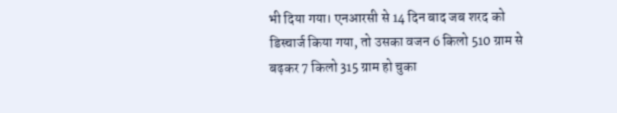भी दिया गया। एनआरसी से 14 दिन बाद जब शरद को डिस्चार्ज किया गया, तो उसका वजन 6 किलो 510 ग्राम से बढ़कर 7 किलो 315 ग्राम हो चुका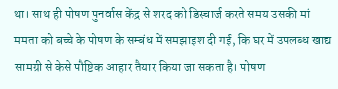था। साथ ही पोषण पुनर्वास केंद्र से शरद को डिस्चार्ज करते समय उसकी मां ममता को बच्चे के पोषण के सम्बंध में समझाइश दी गई, कि घर में उपलब्ध खाद्य सामग्री से केसे पौष्टिक आहार तैयार किया जा सकता है। पोषण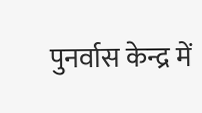पुनर्वास केन्द्र में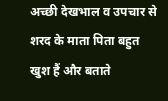अच्छी देखभाल व उपचार से शरद के माता पिता बहुत खुश हैं और बताते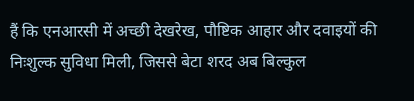हैं कि एनआरसी में अच्छी देखरेख, पौष्टिक आहार और दवाइयों की निःशुल्क सुविधा मिली, जिससे बेटा शरद अब बिल्कुल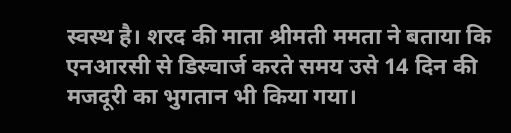स्वस्थ है। शरद की माता श्रीमती ममता ने बताया कि एनआरसी से डिस्चार्ज करते समय उसे 14 दिन की मजदूरी का भुगतान भी किया गया।